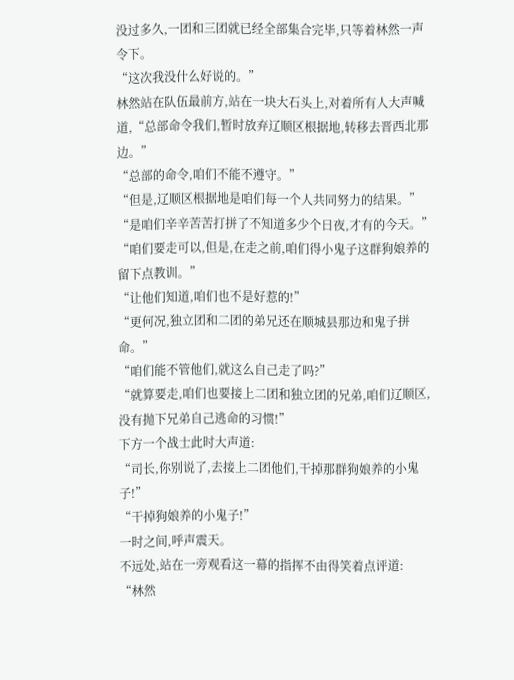没过多久,一团和三团就已经全部集合完毕,只等着林然一声令下。
“这次我没什么好说的。”
林然站在队伍最前方,站在一块大石头上,对着所有人大声喊道,“总部命令我们,暂时放弃辽顺区根据地,转移去晋西北那边。”
“总部的命令,咱们不能不遵守。”
“但是,辽顺区根据地是咱们每一个人共同努力的结果。”
“是咱们辛辛苦苦打拼了不知道多少个日夜,才有的今天。”
“咱们要走可以,但是,在走之前,咱们得小鬼子这群狗娘养的留下点教训。”
“让他们知道,咱们也不是好惹的!”
“更何况,独立团和二团的弟兄还在顺城县那边和鬼子拼命。”
“咱们能不管他们,就这么自己走了吗?”
“就算要走,咱们也要接上二团和独立团的兄弟,咱们辽顺区,没有抛下兄弟自己逃命的习惯!”
下方一个战士此时大声道:
“司长,你别说了,去接上二团他们,干掉那群狗娘养的小鬼子!”
“干掉狗娘养的小鬼子!”
一时之间,呼声震天。
不远处,站在一旁观看这一幕的指挥不由得笑着点评道:
“林然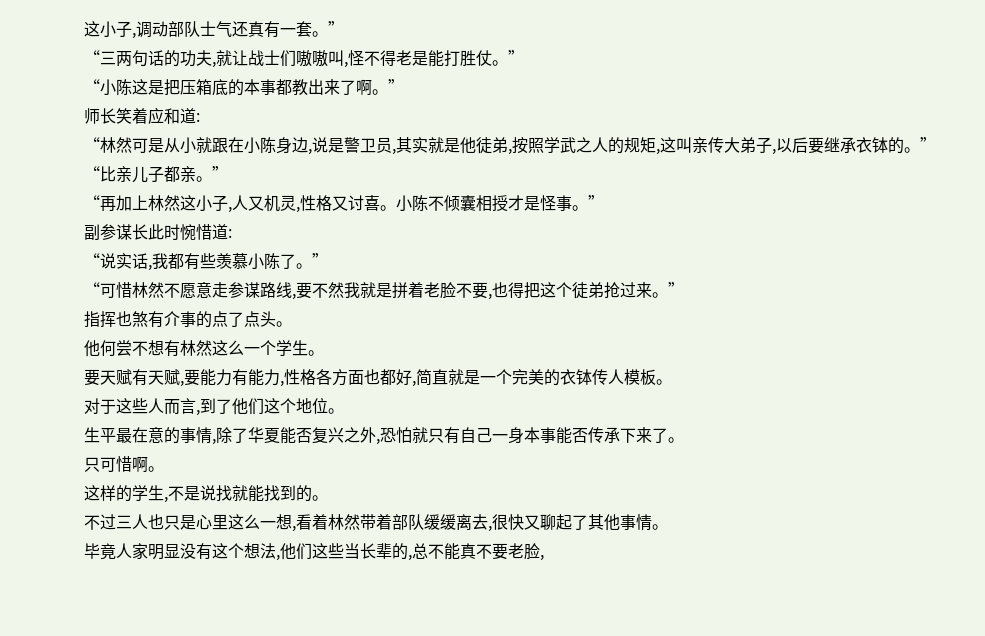这小子,调动部队士气还真有一套。”
“三两句话的功夫,就让战士们嗷嗷叫,怪不得老是能打胜仗。”
“小陈这是把压箱底的本事都教出来了啊。”
师长笑着应和道:
“林然可是从小就跟在小陈身边,说是警卫员,其实就是他徒弟,按照学武之人的规矩,这叫亲传大弟子,以后要继承衣钵的。”
“比亲儿子都亲。”
“再加上林然这小子,人又机灵,性格又讨喜。小陈不倾囊相授才是怪事。”
副参谋长此时惋惜道:
“说实话,我都有些羡慕小陈了。”
“可惜林然不愿意走参谋路线,要不然我就是拼着老脸不要,也得把这个徒弟抢过来。”
指挥也煞有介事的点了点头。
他何尝不想有林然这么一个学生。
要天赋有天赋,要能力有能力,性格各方面也都好,简直就是一个完美的衣钵传人模板。
对于这些人而言,到了他们这个地位。
生平最在意的事情,除了华夏能否复兴之外,恐怕就只有自己一身本事能否传承下来了。
只可惜啊。
这样的学生,不是说找就能找到的。
不过三人也只是心里这么一想,看着林然带着部队缓缓离去,很快又聊起了其他事情。
毕竟人家明显没有这个想法,他们这些当长辈的,总不能真不要老脸,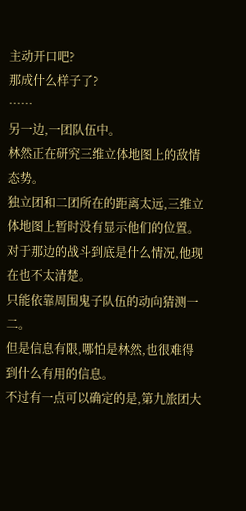主动开口吧?
那成什么样子了?
……
另一边,一团队伍中。
林然正在研究三维立体地图上的敌情态势。
独立团和二团所在的距离太远,三维立体地图上暂时没有显示他们的位置。
对于那边的战斗到底是什么情况,他现在也不太清楚。
只能依靠周围鬼子队伍的动向猜测一二。
但是信息有限,哪怕是林然,也很难得到什么有用的信息。
不过有一点可以确定的是,第九旅团大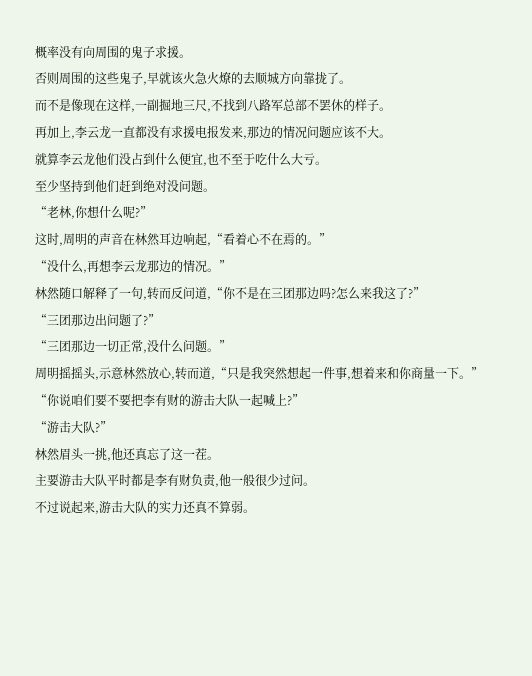概率没有向周围的鬼子求援。
否则周围的这些鬼子,早就该火急火燎的去顺城方向靠拢了。
而不是像现在这样,一副掘地三尺,不找到八路军总部不罢休的样子。
再加上,李云龙一直都没有求援电报发来,那边的情况问题应该不大。
就算李云龙他们没占到什么便宜,也不至于吃什么大亏。
至少坚持到他们赶到绝对没问题。
“老林,你想什么呢?”
这时,周明的声音在林然耳边响起,“看着心不在焉的。”
“没什么,再想李云龙那边的情况。”
林然随口解释了一句,转而反问道,“你不是在三团那边吗?怎么来我这了?”
“三团那边出问题了?”
“三团那边一切正常,没什么问题。”
周明摇摇头,示意林然放心,转而道,“只是我突然想起一件事,想着来和你商量一下。”
“你说咱们要不要把李有财的游击大队一起喊上?”
“游击大队?”
林然眉头一挑,他还真忘了这一茬。
主要游击大队平时都是李有财负责,他一般很少过问。
不过说起来,游击大队的实力还真不算弱。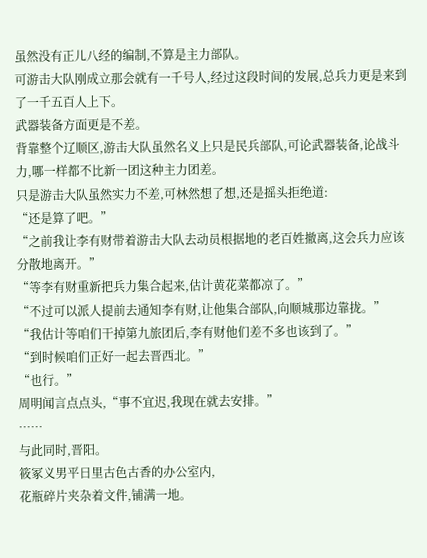虽然没有正儿八经的编制,不算是主力部队。
可游击大队刚成立那会就有一千号人,经过这段时间的发展,总兵力更是来到了一千五百人上下。
武器装备方面更是不差。
背靠整个辽顺区,游击大队虽然名义上只是民兵部队,可论武器装备,论战斗力,哪一样都不比新一团这种主力团差。
只是游击大队虽然实力不差,可林然想了想,还是摇头拒绝道:
“还是算了吧。”
“之前我让李有财带着游击大队去动员根据地的老百姓撤离,这会兵力应该分散地离开。”
“等李有财重新把兵力集合起来,估计黄花菜都凉了。”
“不过可以派人提前去通知李有财,让他集合部队,向顺城那边靠拢。”
“我估计等咱们干掉第九旅团后,李有财他们差不多也该到了。”
“到时候咱们正好一起去晋西北。”
“也行。”
周明闻言点点头,“事不宜迟,我现在就去安排。”
……
与此同时,晋阳。
筱冢义男平日里古色古香的办公室内,
花瓶碎片夹杂着文件,铺满一地。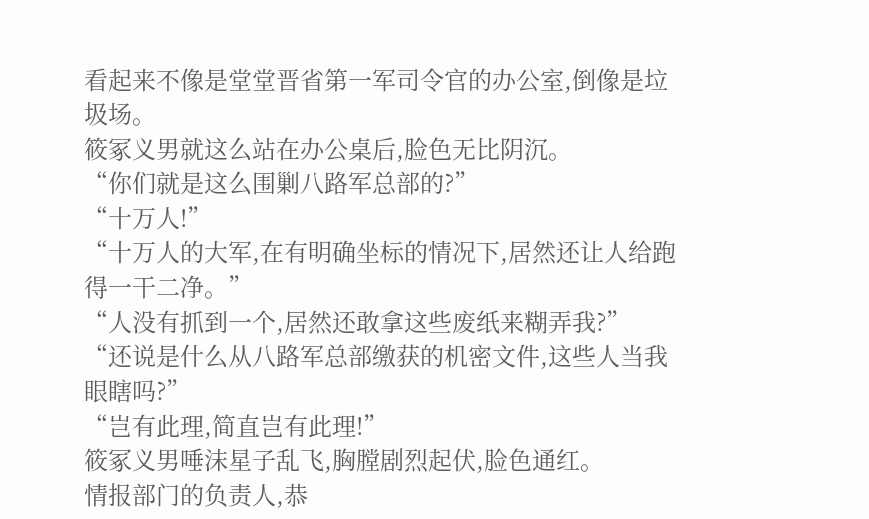看起来不像是堂堂晋省第一军司令官的办公室,倒像是垃圾场。
筱冢义男就这么站在办公桌后,脸色无比阴沉。
“你们就是这么围剿八路军总部的?”
“十万人!”
“十万人的大军,在有明确坐标的情况下,居然还让人给跑得一干二净。”
“人没有抓到一个,居然还敢拿这些废纸来糊弄我?”
“还说是什么从八路军总部缴获的机密文件,这些人当我眼瞎吗?”
“岂有此理,简直岂有此理!”
筱冢义男唾沫星子乱飞,胸膛剧烈起伏,脸色通红。
情报部门的负责人,恭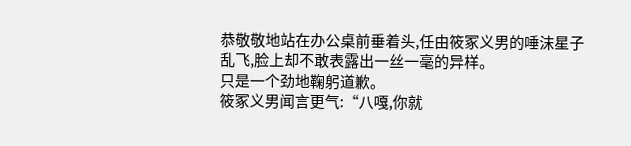恭敬敬地站在办公桌前垂着头,任由筱冢义男的唾沫星子乱飞,脸上却不敢表露出一丝一毫的异样。
只是一个劲地鞠躬道歉。
筱冢义男闻言更气:“八嘎,你就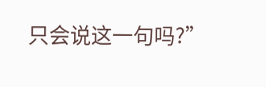只会说这一句吗?”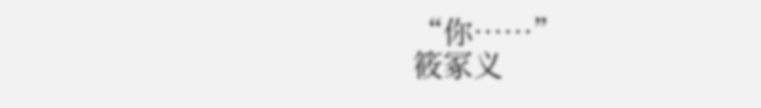“你……”
筱冢义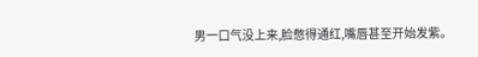男一口气没上来,脸憋得通红,嘴唇甚至开始发紫。